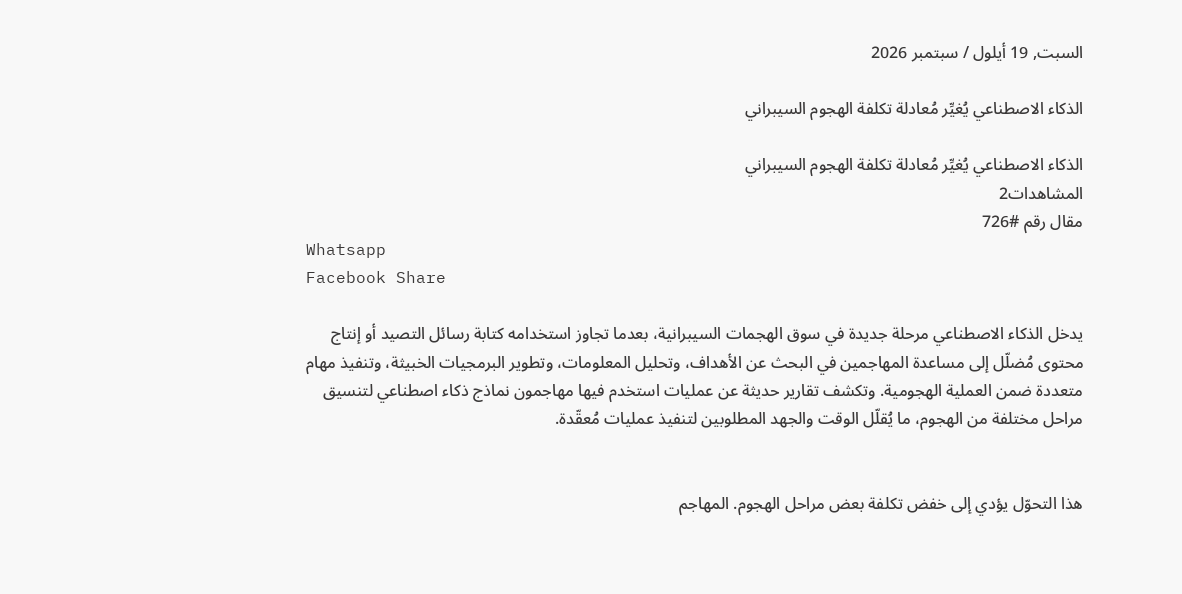السبت, 19 أيلول / سبتمبر 2026

الذكاء الاصطناعي يُغيِّر مُعادلة تكلفة الهجوم السيبراني

الذكاء الاصطناعي يُغيِّر مُعادلة تكلفة الهجوم السيبراني
المشاهدات2
مقال رقم #726
Whatsapp
Facebook Share

يدخل الذكاء الاصطناعي مرحلة جديدة في سوق الهجمات السيبرانية، بعدما تجاوز استخدامه كتابة رسائل التصيد أو إنتاج محتوى مُضلّل إلى مساعدة المهاجمين في البحث عن الأهداف، وتحليل المعلومات، وتطوير البرمجيات الخبيثة، وتنفيذ مهام متعددة ضمن العملية الهجومية. وتكشف تقارير حديثة عن عمليات استخدم فيها مهاجمون نماذج ذكاء اصطناعي لتنسيق مراحل مختلفة من الهجوم، ما يُقلّل الوقت والجهد المطلوبين لتنفيذ عمليات مُعقّدة.


هذا التحوّل يؤدي إلى خفض تكلفة بعض مراحل الهجوم. المهاجم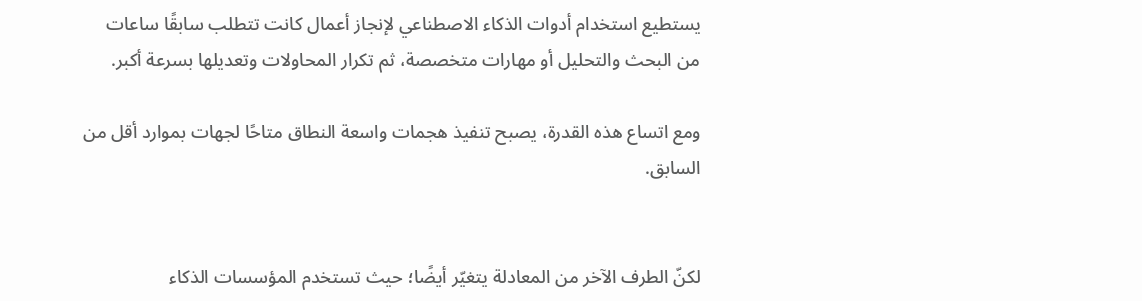يستطيع استخدام أدوات الذكاء الاصطناعي لإنجاز أعمال كانت تتطلب سابقًا ساعات من البحث والتحليل أو مهارات متخصصة، ثم تكرار المحاولات وتعديلها بسرعة أكبر.

ومع اتساع هذه القدرة، يصبح تنفيذ هجمات واسعة النطاق متاحًا لجهات بموارد أقل من السابق.


لكنّ الطرف الآخر من المعادلة يتغيّر أيضًا؛ حيث تستخدم المؤسسات الذكاء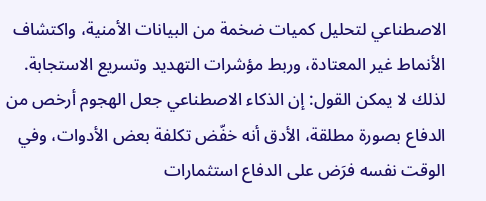الاصطناعي لتحليل كميات ضخمة من البيانات الأمنية، واكتشاف الأنماط غير المعتادة، وربط مؤشرات التهديد وتسريع الاستجابة. لذلك لا يمكن القول: إن الذكاء الاصطناعي جعل الهجوم أرخص من الدفاع بصورة مطلقة، الأدق أنه خفّض تكلفة بعض الأدوات، وفي الوقت نفسه فرَض على الدفاع استثمارات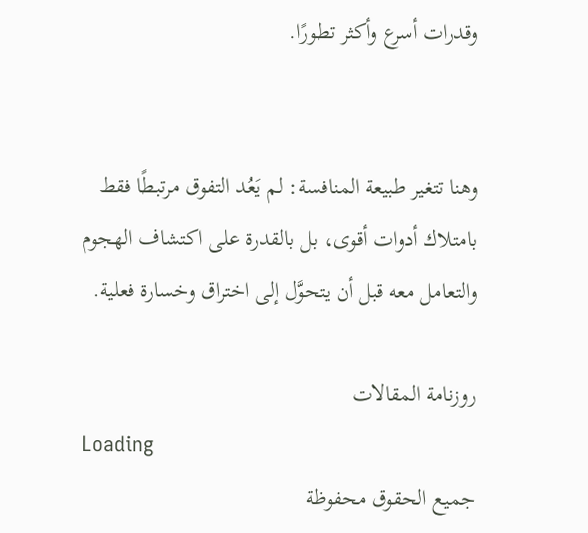وقدرات أسرع وأكثر تطورًا.


وهنا تتغير طبيعة المنافسة: لم يَعُد التفوق مرتبطًا فقط بامتلاك أدوات أقوى، بل بالقدرة على اكتشاف الهجوم والتعامل معه قبل أن يتحوَّل إلى اختراق وخسارة فعلية.

روزنامة المقالات
Loading
جميع الحقوق محفوظة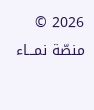2026 © منصّة نمـــاء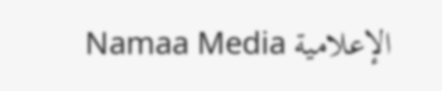الإعلامية Namaa Media